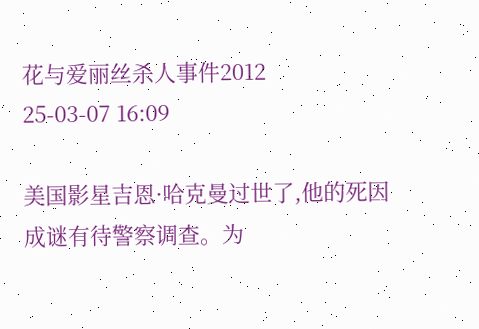花与爱丽丝杀人事件2012
25-03-07 16:09

美国影星吉恩·哈克曼过世了,他的死因成谜有待警察调查。为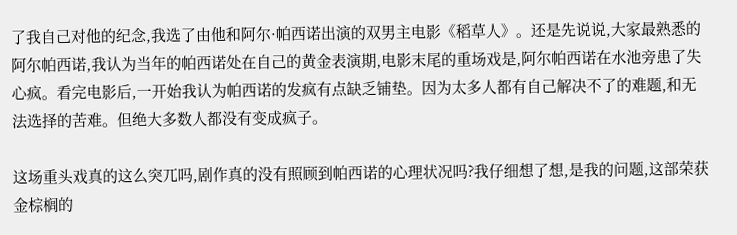了我自己对他的纪念,我选了由他和阿尔·帕西诺出演的双男主电影《稻草人》。还是先说说,大家最熟悉的阿尔帕西诺,我认为当年的帕西诺处在自己的黄金表演期,电影末尾的重场戏是,阿尔帕西诺在水池旁患了失心疯。看完电影后,一开始我认为帕西诺的发疯有点缺乏铺垫。因为太多人都有自己解决不了的难题,和无法选择的苦难。但绝大多数人都没有变成疯子。

这场重头戏真的这么突兀吗,剧作真的没有照顾到帕西诺的心理状况吗?我仔细想了想,是我的问题,这部荣获金棕榈的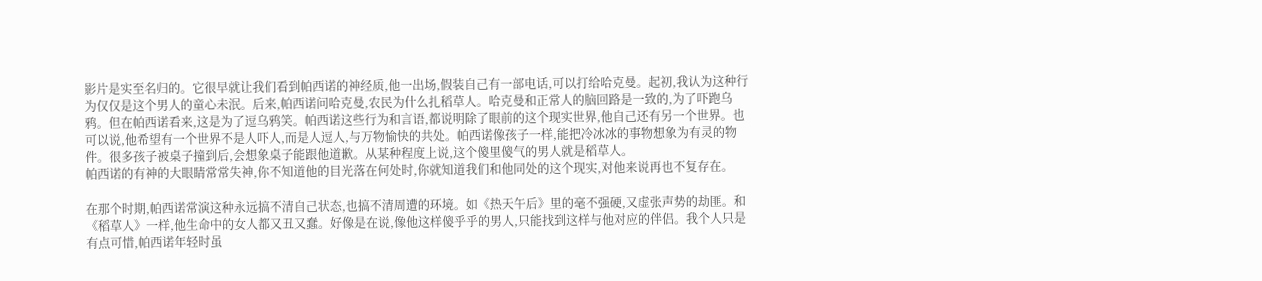影片是实至名归的。它很早就让我们看到帕西诺的神经质,他一出场,假装自己有一部电话,可以打给哈克曼。起初,我认为这种行为仅仅是这个男人的童心未泯。后来,帕西诺问哈克曼,农民为什么扎稻草人。哈克曼和正常人的脑回路是一致的,为了吓跑乌鸦。但在帕西诺看来,这是为了逗乌鸦笑。帕西诺这些行为和言语,都说明除了眼前的这个现实世界,他自己还有另一个世界。也可以说,他希望有一个世界不是人吓人,而是人逗人,与万物愉快的共处。帕西诺像孩子一样,能把冷冰冰的事物想象为有灵的物件。很多孩子被桌子撞到后,会想象桌子能跟他道歉。从某种程度上说,这个傻里傻气的男人就是稻草人。
帕西诺的有神的大眼睛常常失神,你不知道他的目光落在何处时,你就知道我们和他同处的这个现实,对他来说再也不复存在。

在那个时期,帕西诺常演这种永远搞不清自己状态,也搞不清周遭的环境。如《热天午后》里的毫不强硬,又虚张声势的劫匪。和《稻草人》一样,他生命中的女人都又丑又蠢。好像是在说,像他这样傻乎乎的男人,只能找到这样与他对应的伴侣。我个人只是有点可惜,帕西诺年轻时虽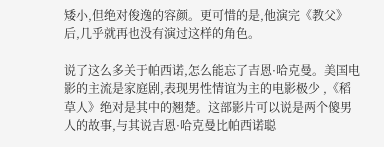矮小,但绝对俊逸的容颜。更可惜的是,他演完《教父》后,几乎就再也没有演过这样的角色。

说了这么多关于帕西诺,怎么能忘了吉恩·哈克曼。美国电影的主流是家庭剧,表现男性情谊为主的电影极少 ,《稻草人》绝对是其中的翘楚。这部影片可以说是两个傻男人的故事,与其说吉恩·哈克曼比帕西诺聪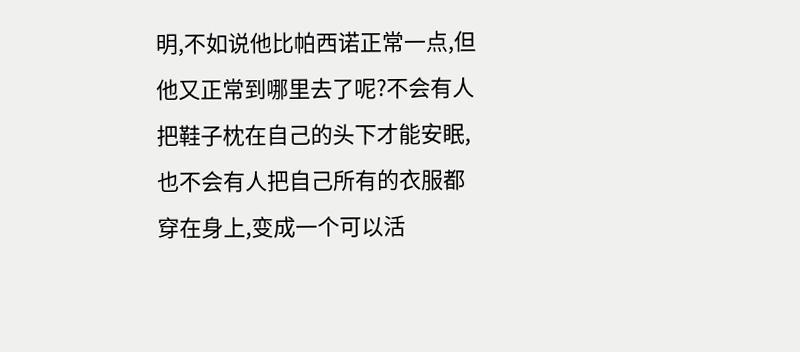明,不如说他比帕西诺正常一点,但他又正常到哪里去了呢?不会有人把鞋子枕在自己的头下才能安眠,也不会有人把自己所有的衣服都穿在身上,变成一个可以活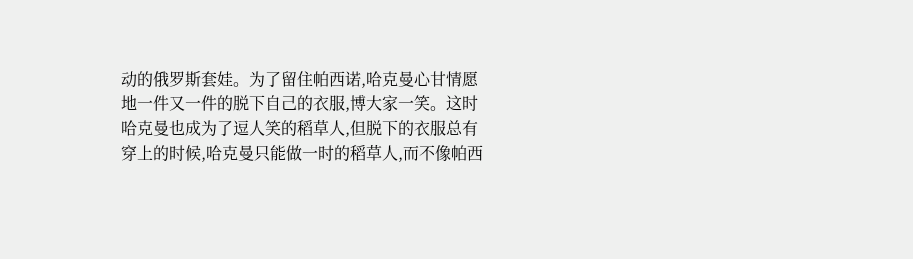动的俄罗斯套娃。为了留住帕西诺,哈克曼心甘情愿地一件又一件的脱下自己的衣服,博大家一笑。这时哈克曼也成为了逗人笑的稻草人,但脱下的衣服总有穿上的时候,哈克曼只能做一时的稻草人,而不像帕西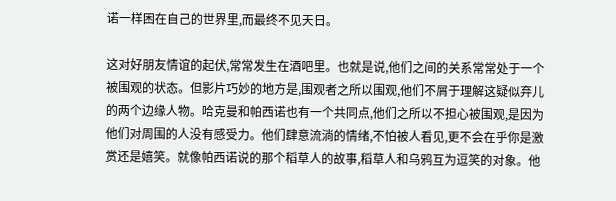诺一样困在自己的世界里,而最终不见天日。

这对好朋友情谊的起伏,常常发生在酒吧里。也就是说,他们之间的关系常常处于一个被围观的状态。但影片巧妙的地方是,围观者之所以围观,他们不屑于理解这疑似弃儿的两个边缘人物。哈克曼和帕西诺也有一个共同点,他们之所以不担心被围观,是因为他们对周围的人没有感受力。他们肆意流淌的情绪,不怕被人看见,更不会在乎你是激赏还是嬉笑。就像帕西诺说的那个稻草人的故事,稻草人和乌鸦互为逗笑的对象。他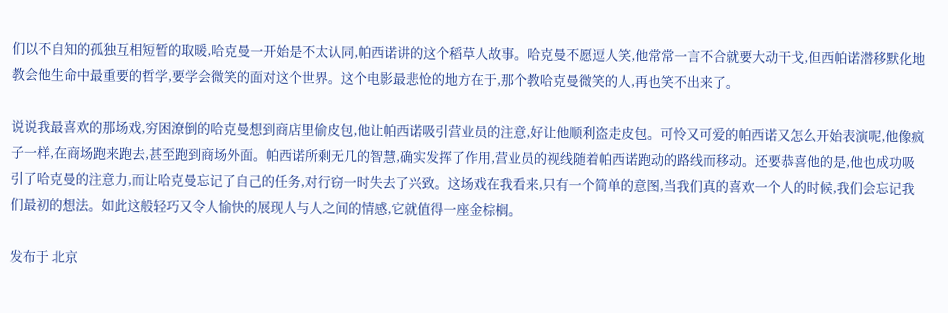们以不自知的孤独互相短暂的取暖,哈克曼一开始是不太认同,帕西诺讲的这个稻草人故事。哈克曼不愿逗人笑,他常常一言不合就要大动干戈,但西帕诺潜移默化地教会他生命中最重要的哲学,要学会微笑的面对这个世界。这个电影最悲怆的地方在于,那个教哈克曼微笑的人,再也笑不出来了。

说说我最喜欢的那场戏,穷困潦倒的哈克曼想到商店里偷皮包,他让帕西诺吸引营业员的注意,好让他顺利盗走皮包。可怜又可爱的帕西诺又怎么开始表演呢,他像疯子一样,在商场跑来跑去,甚至跑到商场外面。帕西诺所剩无几的智慧,确实发挥了作用,营业员的视线随着帕西诺跑动的路线而移动。还要恭喜他的是,他也成功吸引了哈克曼的注意力,而让哈克曼忘记了自己的任务,对行窃一时失去了兴致。这场戏在我看来,只有一个简单的意图,当我们真的喜欢一个人的时候,我们会忘记我们最初的想法。如此这般轻巧又令人愉快的展现人与人之间的情感,它就值得一座金棕榈。

发布于 北京